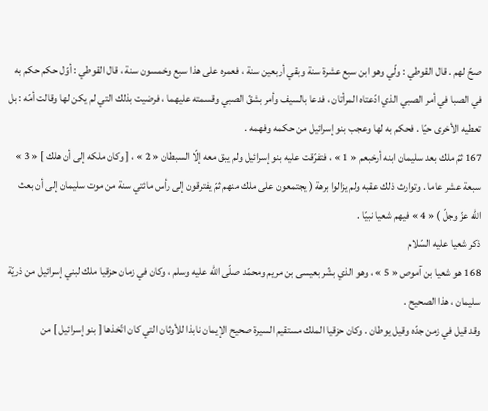صحّ لهم . قال القوطي : ولّي وهو ابن سبع عشرة سنة وبقي أربعين سنة ، فعمره على هذا سبع وخمسون سنة ، قال القوطي : أوّل حكم حكم به في الصبا في أمر الصبي الذي ادّعتاه المرأتان ، فدعا بالسيف وأمر بشقّ الصبي وقسمته عليهما ، فرضيت بذلك التي لم يكن لها وقالت أمّه : بل تعطيه الأخرى حيّا . فحكم به لها وعجب بنو إسرائيل من حكمه وفهمه .
167 ثمّ ملك بعد سليمان ابنه أرخبعم « 1 » ، فتفرّقت عليه بنو إسرائيل ولم يبق معه إلّا السبطان « 2 » ، [ وكان ملكه إلى أن هلك ] « 3 » سبعة عشر عاما . وتوارث ذلك عقبه ولم يزالوا برهة ( يجتمعون على ملك منهم ثمّ يفترقون إلى رأس مائتي سنة من موت سليمان إلى أن بعث اللّه عزّ وجلّ ) « 4 » فيهم شعيا نبيّا .
ذكر شعيا عليه السّلام
168 هو شعيا بن آموص « 5 » ، وهو الذي بشّر بعيسى بن مريم ومحمّد صلّى اللّه عليه وسلم ، وكان في زمان حزقيا ملك لبني إسرائيل من ذريّة سليمان ، هذا الصحيح .
وقد قيل في زمن جدّه وقيل يوطان . وكان حزقيا الملك مستقيم السيرة صحيح الإيمان نابذا للأوثان التي كان اتّخذها [ بنو إسرائيل ] من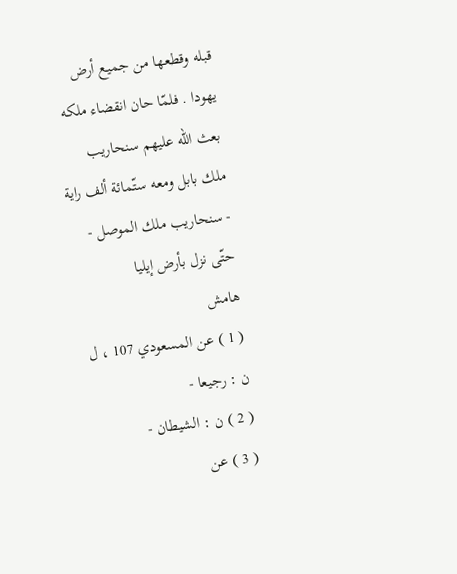قبله وقطعها من جميع أرض يهودا . فلمّا حان انقضاء ملكه بعث اللّه عليهم سنحاريب ملك بابل ومعه ستّمائة ألف راية - سنحاريب ملك الموصل - حتّى نزل بأرض إيليا
هامش
( 1 ) عن المسعودي 107 ، ل ن : رجيعا -
( 2 ) ن : الشيطان -
( 3 ) عن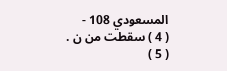المسعودي 108 -
( 4 ) سقطت من ن .
( 5 )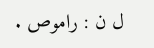ل ن : راموص .